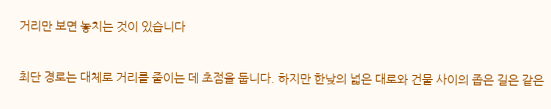거리만 보면 놓치는 것이 있습니다

최단 경로는 대체로 거리를 줄이는 데 초점을 둡니다. 하지만 한낮의 넓은 대로와 건물 사이의 좁은 길은 같은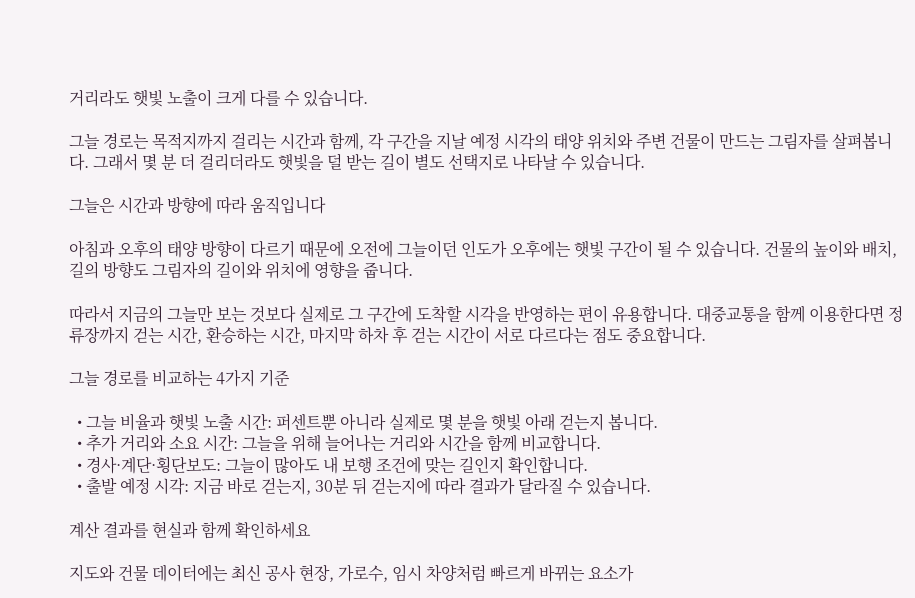거리라도 햇빛 노출이 크게 다를 수 있습니다.

그늘 경로는 목적지까지 걸리는 시간과 함께, 각 구간을 지날 예정 시각의 태양 위치와 주변 건물이 만드는 그림자를 살펴봅니다. 그래서 몇 분 더 걸리더라도 햇빛을 덜 받는 길이 별도 선택지로 나타날 수 있습니다.

그늘은 시간과 방향에 따라 움직입니다

아침과 오후의 태양 방향이 다르기 때문에 오전에 그늘이던 인도가 오후에는 햇빛 구간이 될 수 있습니다. 건물의 높이와 배치, 길의 방향도 그림자의 길이와 위치에 영향을 줍니다.

따라서 지금의 그늘만 보는 것보다 실제로 그 구간에 도착할 시각을 반영하는 편이 유용합니다. 대중교통을 함께 이용한다면 정류장까지 걷는 시간, 환승하는 시간, 마지막 하차 후 걷는 시간이 서로 다르다는 점도 중요합니다.

그늘 경로를 비교하는 4가지 기준

  • 그늘 비율과 햇빛 노출 시간: 퍼센트뿐 아니라 실제로 몇 분을 햇빛 아래 걷는지 봅니다.
  • 추가 거리와 소요 시간: 그늘을 위해 늘어나는 거리와 시간을 함께 비교합니다.
  • 경사·계단·횡단보도: 그늘이 많아도 내 보행 조건에 맞는 길인지 확인합니다.
  • 출발 예정 시각: 지금 바로 걷는지, 30분 뒤 걷는지에 따라 결과가 달라질 수 있습니다.

계산 결과를 현실과 함께 확인하세요

지도와 건물 데이터에는 최신 공사 현장, 가로수, 임시 차양처럼 빠르게 바뀌는 요소가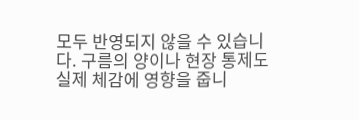모두 반영되지 않을 수 있습니다. 구름의 양이나 현장 통제도 실제 체감에 영향을 줍니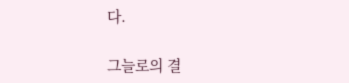다.

그늘로의 결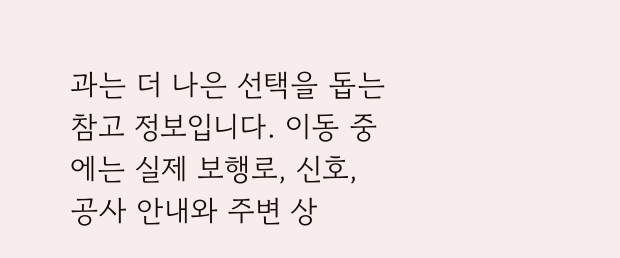과는 더 나은 선택을 돕는 참고 정보입니다. 이동 중에는 실제 보행로, 신호, 공사 안내와 주변 상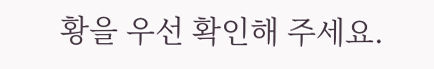황을 우선 확인해 주세요.